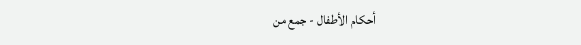أحكام الأطفال - جمع من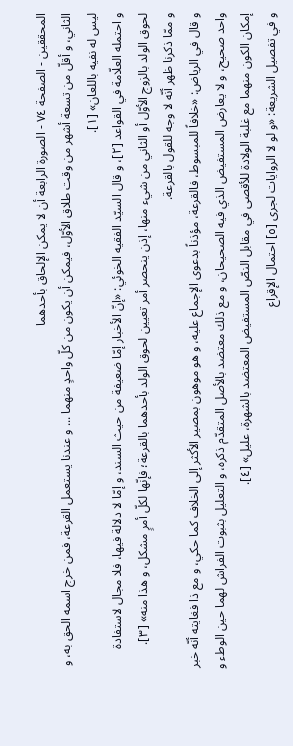المحققين - الصفحة ٧٤ - الصورة الرابعة أن لا يمكن الإلحاق بأحدهما
الثاني، و أقلّ من تسعة أشهر من وقت طلاق الأوّل، فيمكن أن يكون من كلّ واحدٍ منهما ... و عندنا يستعمل القرعة، فمن خرج اسمه الحق به، و ليس له نفيه باللعان» [١].
و احتمله العلّامة في القواعد [٢]، و قال السيّد الفقيه الخوئي: «إنّ الأخبار إمّا ضعيفة من حيث السند، و إمّا لا دلالة فيها، فلا مجال لاستفادة لحوق الولد بالزوج الأوّل أو الثاني من شيء منها، إذن ينحصر أمر تعيين لحوق الولد بأحدهما بالقرعة؛ فإنّها لكلّ أمرٍ مشكل، و هذا منه» [٣].
و ممّا ذكرنا ظهر أنّه لا وجه للقول بالقرعة.
و قال في الرياض: «خلافاً للمبسوط، فالقرعة، مؤذناً بدعوى الإجماع عليه، و هو موهون بمصير الأكثر إلى الخلاف كما حكي، و مع ذا فغايته أنّه خبر واحد صحيح، و لا يعارض المستفيض الذي فيه الصحيحان، و مع ذلك معتضد بالأصل المتقدّم ذكره، و التعليل بثبوت الفراش لهما حين الوطء و إمكان الكون منهما مع غلبة الولادة للأقصى في مقابل النصّ المستفيض المعتضد بالشهرة، عليل» [٤].
و في تفصيل الشريعة: «و لو لا الروايات لجرى [٥] احتمال الإقراع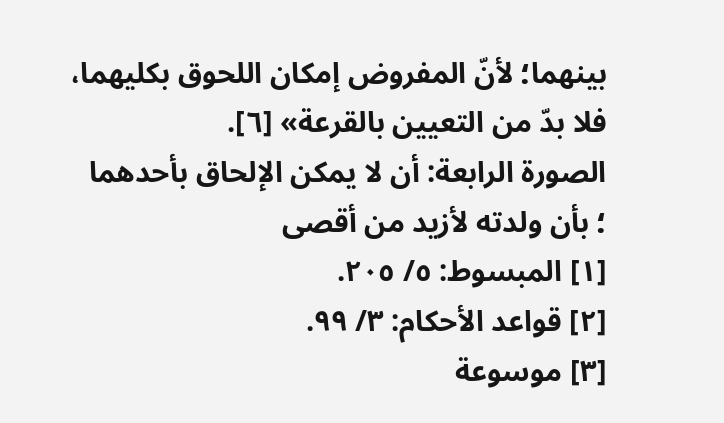بينهما؛ لأنّ المفروض إمكان اللحوق بكليهما، فلا بدّ من التعيين بالقرعة» [٦].
الصورة الرابعة: أن لا يمكن الإلحاق بأحدهما
؛ بأن ولدته لأزيد من أقصى
[١] المبسوط: ٥/ ٢٠٥.
[٢] قواعد الأحكام: ٣/ ٩٩.
[٣] موسوعة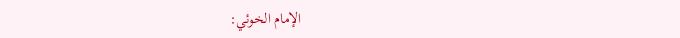الإمام الخوئي: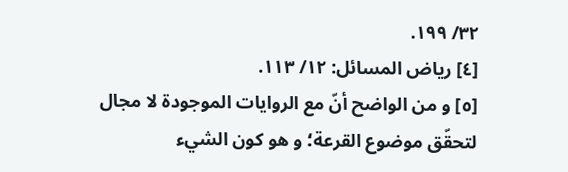٣٢/ ١٩٩.
[٤] رياض المسائل: ١٢/ ١١٣.
[٥] و من الواضح أنّ مع الروايات الموجودة لا مجال لتحقّق موضوع القرعة؛ و هو كون الشيء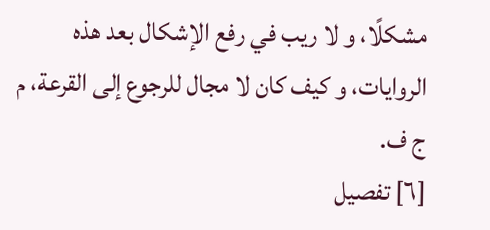مشكلًا، و لا ريب في رفع الإشكال بعد هذه الروايات، و كيف كان لا مجال للرجوع إلى القرعة، م ج ف.
[٦] تفصيل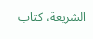الشريعة، كتاب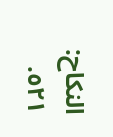النكاح: ٥٢١.